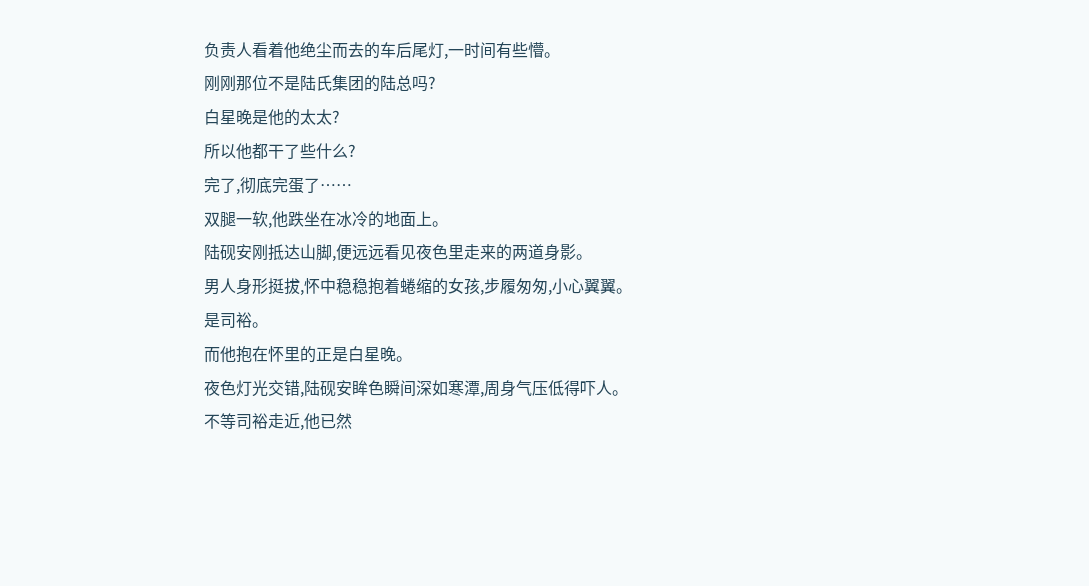负责人看着他绝尘而去的车后尾灯,一时间有些懵。
刚刚那位不是陆氏集团的陆总吗?
白星晚是他的太太?
所以他都干了些什么?
完了,彻底完蛋了……
双腿一软,他跌坐在冰冷的地面上。
陆砚安刚抵达山脚,便远远看见夜色里走来的两道身影。
男人身形挺拔,怀中稳稳抱着蜷缩的女孩,步履匆匆,小心翼翼。
是司裕。
而他抱在怀里的正是白星晚。
夜色灯光交错,陆砚安眸色瞬间深如寒潭,周身气压低得吓人。
不等司裕走近,他已然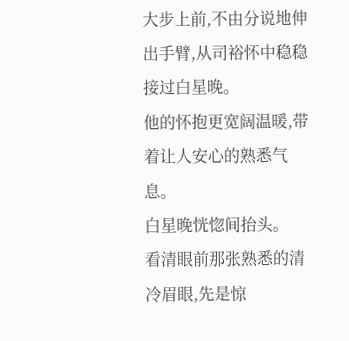大步上前,不由分说地伸出手臂,从司裕怀中稳稳接过白星晚。
他的怀抱更宽阔温暖,带着让人安心的熟悉气息。
白星晚恍惚间抬头。
看清眼前那张熟悉的清冷眉眼,先是惊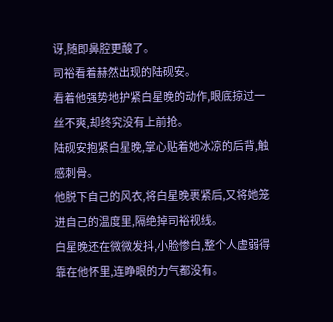讶,随即鼻腔更酸了。
司裕看着赫然出现的陆砚安。
看着他强势地护紧白星晚的动作,眼底掠过一丝不爽,却终究没有上前抢。
陆砚安抱紧白星晚,掌心贴着她冰凉的后背,触感刺骨。
他脱下自己的风衣,将白星晚裹紧后,又将她笼进自己的温度里,隔绝掉司裕视线。
白星晚还在微微发抖,小脸惨白,整个人虚弱得靠在他怀里,连睁眼的力气都没有。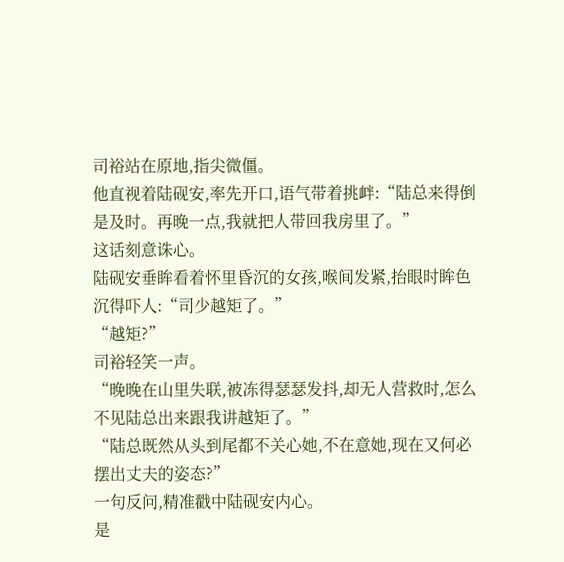司裕站在原地,指尖微僵。
他直视着陆砚安,率先开口,语气带着挑衅:“陆总来得倒是及时。再晚一点,我就把人带回我房里了。”
这话刻意诛心。
陆砚安垂眸看着怀里昏沉的女孩,喉间发紧,抬眼时眸色沉得吓人:“司少越矩了。”
“越矩?”
司裕轻笑一声。
“晚晚在山里失联,被冻得瑟瑟发抖,却无人营救时,怎么不见陆总出来跟我讲越矩了。”
“陆总既然从头到尾都不关心她,不在意她,现在又何必摆出丈夫的姿态?”
一句反问,精准戳中陆砚安内心。
是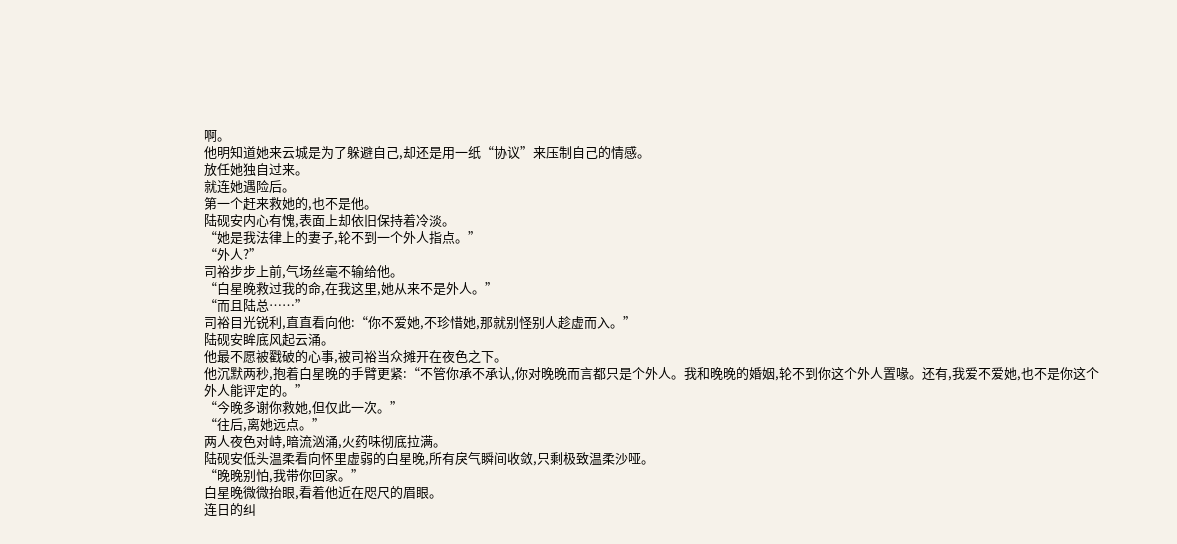啊。
他明知道她来云城是为了躲避自己,却还是用一纸“协议”来压制自己的情感。
放任她独自过来。
就连她遇险后。
第一个赶来救她的,也不是他。
陆砚安内心有愧,表面上却依旧保持着冷淡。
“她是我法律上的妻子,轮不到一个外人指点。”
“外人?”
司裕步步上前,气场丝毫不输给他。
“白星晚救过我的命,在我这里,她从来不是外人。”
“而且陆总……”
司裕目光锐利,直直看向他:“你不爱她,不珍惜她,那就别怪别人趁虚而入。”
陆砚安眸底风起云涌。
他最不愿被戳破的心事,被司裕当众摊开在夜色之下。
他沉默两秒,抱着白星晚的手臂更紧:“不管你承不承认,你对晚晚而言都只是个外人。我和晚晚的婚姻,轮不到你这个外人置喙。还有,我爱不爱她,也不是你这个外人能评定的。”
“今晚多谢你救她,但仅此一次。”
“往后,离她远点。”
两人夜色对峙,暗流汹涌,火药味彻底拉满。
陆砚安低头温柔看向怀里虚弱的白星晚,所有戾气瞬间收敛,只剩极致温柔沙哑。
“晚晚别怕,我带你回家。”
白星晚微微抬眼,看着他近在咫尺的眉眼。
连日的纠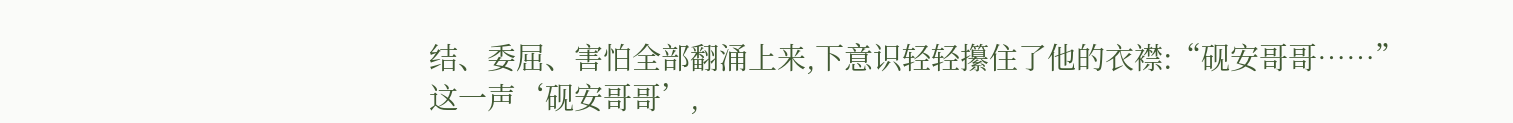结、委屈、害怕全部翻涌上来,下意识轻轻攥住了他的衣襟:“砚安哥哥……”
这一声‘砚安哥哥’,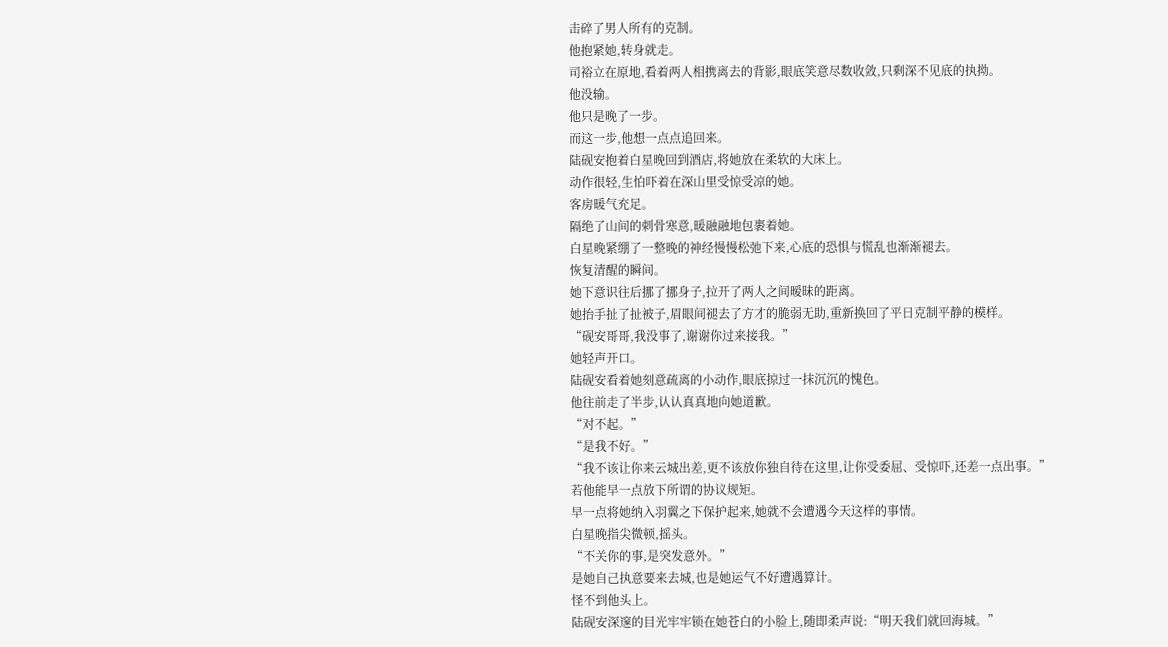击碎了男人所有的克制。
他抱紧她,转身就走。
司裕立在原地,看着两人相携离去的背影,眼底笑意尽数收敛,只剩深不见底的执拗。
他没输。
他只是晚了一步。
而这一步,他想一点点追回来。
陆砚安抱着白星晚回到酒店,将她放在柔软的大床上。
动作很轻,生怕吓着在深山里受惊受凉的她。
客房暖气充足。
隔绝了山间的刺骨寒意,暖融融地包裹着她。
白星晚紧绷了一整晚的神经慢慢松弛下来,心底的恐惧与慌乱也渐渐褪去。
恢复清醒的瞬间。
她下意识往后挪了挪身子,拉开了两人之间暧昧的距离。
她抬手扯了扯被子,眉眼间褪去了方才的脆弱无助,重新换回了平日克制平静的模样。
“砚安哥哥,我没事了,谢谢你过来接我。”
她轻声开口。
陆砚安看着她刻意疏离的小动作,眼底掠过一抹沉沉的愧色。
他往前走了半步,认认真真地向她道歉。
“对不起。”
“是我不好。”
“我不该让你来云城出差,更不该放你独自待在这里,让你受委屈、受惊吓,还差一点出事。”
若他能早一点放下所谓的协议规矩。
早一点将她纳入羽翼之下保护起来,她就不会遭遇今天这样的事情。
白星晚指尖微顿,摇头。
“不关你的事,是突发意外。”
是她自己执意要来去城,也是她运气不好遭遇算计。
怪不到他头上。
陆砚安深邃的目光牢牢锁在她苍白的小脸上,随即柔声说:“明天我们就回海城。”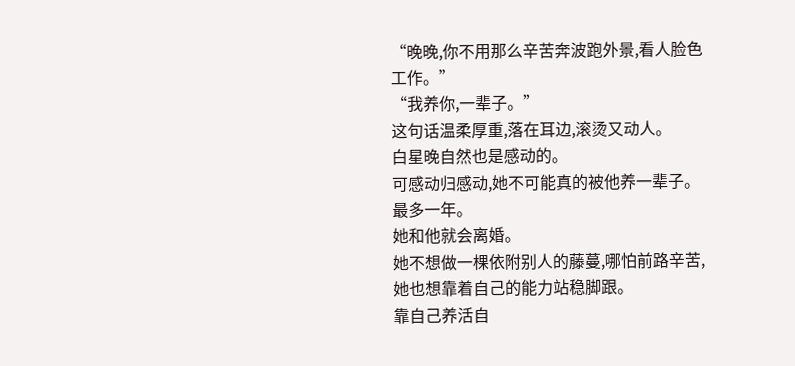“晚晚,你不用那么辛苦奔波跑外景,看人脸色工作。”
“我养你,一辈子。”
这句话温柔厚重,落在耳边,滚烫又动人。
白星晚自然也是感动的。
可感动归感动,她不可能真的被他养一辈子。
最多一年。
她和他就会离婚。
她不想做一棵依附别人的藤蔓,哪怕前路辛苦,她也想靠着自己的能力站稳脚跟。
靠自己养活自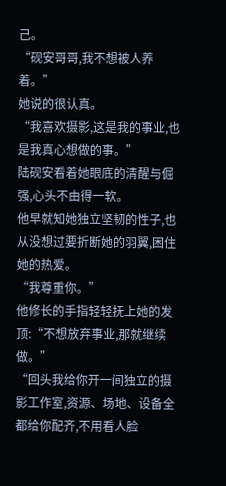己。
“砚安哥哥,我不想被人养着。”
她说的很认真。
“我喜欢摄影,这是我的事业,也是我真心想做的事。”
陆砚安看着她眼底的清醒与倔强,心头不由得一软。
他早就知她独立坚韧的性子,也从没想过要折断她的羽翼,困住她的热爱。
“我尊重你。”
他修长的手指轻轻抚上她的发顶:“不想放弃事业,那就继续做。”
“回头我给你开一间独立的摄影工作室,资源、场地、设备全都给你配齐,不用看人脸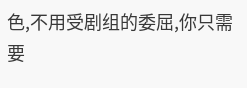色,不用受剧组的委屈,你只需要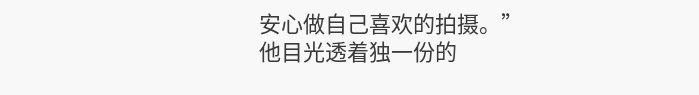安心做自己喜欢的拍摄。”
他目光透着独一份的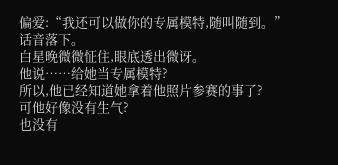偏爱:“我还可以做你的专属模特,随叫随到。”
话音落下。
白星晚微微怔住,眼底透出微讶。
他说……给她当专属模特?
所以,他已经知道她拿着他照片参赛的事了?
可他好像没有生气?
也没有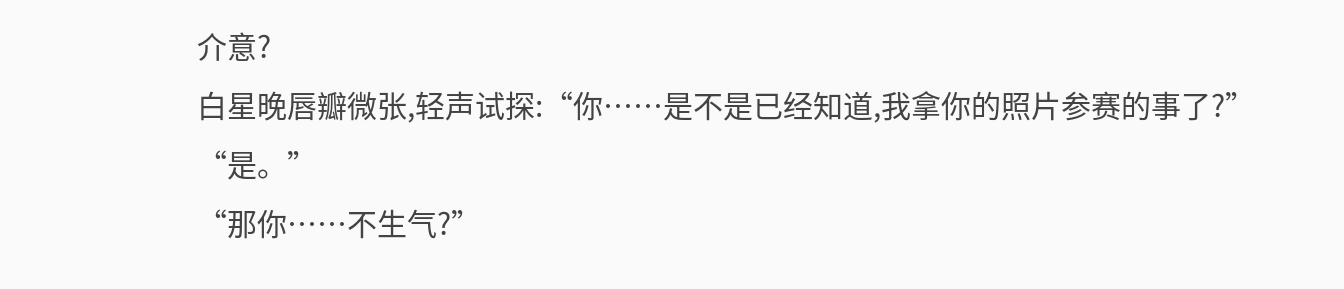介意?
白星晚唇瓣微张,轻声试探:“你……是不是已经知道,我拿你的照片参赛的事了?”
“是。”
“那你……不生气?”